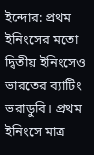ইন্দোর: প্রথম ইনিংসের মতো দ্বিতীয় ইনিংসেও ভারতের ব্যাটিং ভরাডুবি। প্রথম ইনিংসে মাত্র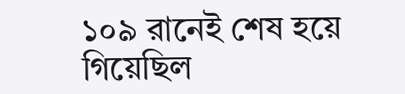১০৯ রানেই শেষ হয়ে গিয়েছিল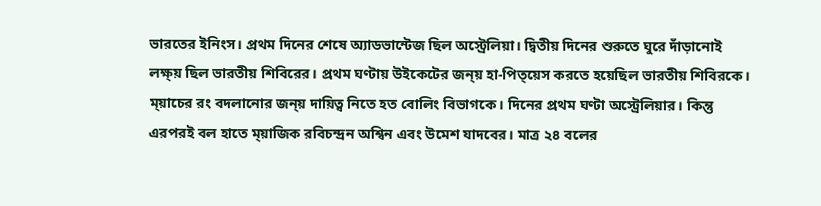ভারতের ইনিংস। প্রথম দিনের শেষে অ্যাডভান্টেজ ছিল অস্ট্রেলিয়া। দ্বিতীয় দিনের শুরুতে ঘুরে দাঁড়ানোই লক্ষ্য় ছিল ভারতীয় শিবিরের। প্রথম ঘণ্টায় উইকেটের জন্য় হা-পিত্য়েস করতে হয়েছিল ভারতীয় শিবিরকে। ম্য়াচের রং বদলানোর জন্য় দায়িত্ব নিতে হত বোলিং বিভাগকে। দিনের প্রথম ঘণ্টা অস্ট্রেলিয়ার। কিন্তু এরপরই বল হাতে ম্য়াজিক রবিচন্দ্রন অশ্বিন এবং উমেশ যাদবের। মাত্র ২৪ বলের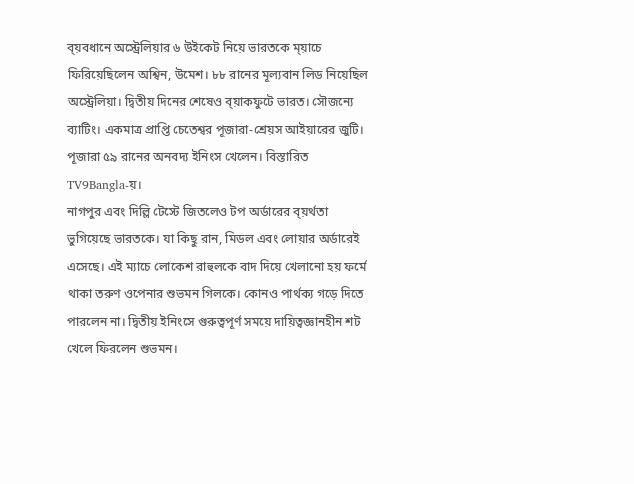ব্য়বধানে অস্ট্রেলিয়ার ৬ উইকেট নিয়ে ভারতকে ম্য়াচে ফিরিয়েছিলেন অশ্বিন, উমেশ। ৮৮ রানের মূল্যবান লিড নিয়েছিল অস্ট্রেলিয়া। দ্বিতীয় দিনের শেষেও ব্য়াকফুটে ভারত। সৌজন্যে ব্যাটিং। একমাত্র প্রাপ্তি চেতেশ্বর পূজারা-শ্রেয়স আইয়ারের জুটি। পূজারা ৫৯ রানের অনবদ্য ইনিংস খেলেন। বিস্তারিত TV9Bangla-য়।
নাগপুর এবং দিল্লি টেস্টে জিতলেও টপ অর্ডারের ব্য়র্থতা ভুগিয়েছে ভারতকে। যা কিছু রান, মিডল এবং লোয়ার অর্ডারেই এসেছে। এই ম্যাচে লোকেশ রাহুলকে বাদ দিয়ে খেলানো হয় ফর্মে থাকা তরুণ ওপেনার শুভমন গিলকে। কোনও পার্থক্য গড়ে দিতে পারলেন না। দ্বিতীয় ইনিংসে গুরুত্বপূর্ণ সময়ে দায়িত্বজ্ঞানহীন শট খেলে ফিরলেন শুভমন।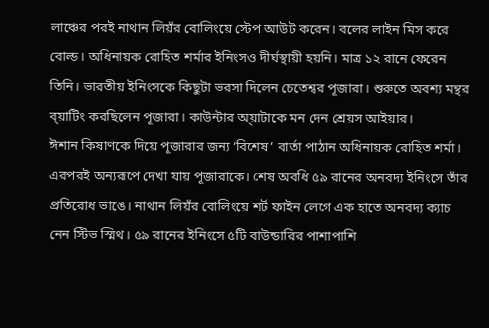লাঞ্চের পরই নাথান লিয়ঁর বোলিংয়ে স্টেপ আউট করেন। বলের লাইন মিস করে বোল্ড। অধিনায়ক রোহিত শর্মার ইনিংসও দীর্ঘস্থায়ী হয়নি। মাত্র ১২ রানে ফেরেন তিনি। ভারতীয় ইনিংসকে কিছুটা ভরসা দিলেন চেতেশ্বর পূজারা। শুরুতে অবশ্য মন্থর ব্য়াটিং করছিলেন পূজারা। কাউন্টার অ্য়াটাকে মন দেন শ্রেয়স আইয়ার।
ঈশান কিষাণকে দিয়ে পূজারার জন্য ‘বিশেষ’ বার্তা পাঠান অধিনায়ক রোহিত শর্মা। এরপরই অন্যরূপে দেখা যায় পূজারাকে। শেষ অবধি ৫৯ রানের অনবদ্য ইনিংসে তাঁর প্রতিরোধ ভাঙে। নাথান লিয়ঁর বোলিংয়ে শর্ট ফাইন লেগে এক হাতে অনবদ্য ক্যাচ নেন স্টিভ স্মিথ। ৫৯ রানের ইনিংসে ৫টি বাউন্ডারির পাশাপাশি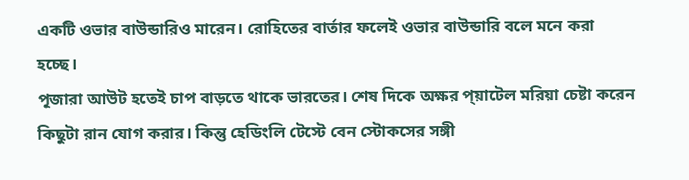একটি ওভার বাউন্ডারিও মারেন। রোহিতের বার্তার ফলেই ওভার বাউন্ডারি বলে মনে করা হচ্ছে।
পূজারা আউট হতেই চাপ বাড়তে থাকে ভারতের। শেষ দিকে অক্ষর প্য়াটেল মরিয়া চেষ্টা করেন কিছুটা রান যোগ করার। কিন্তু হেডিংলি টেস্টে বেন স্টোকসের সঙ্গী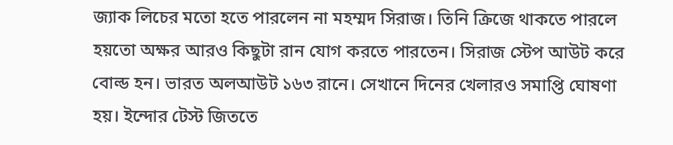জ্যাক লিচের মতো হতে পারলেন না মহম্মদ সিরাজ। তিনি ক্রিজে থাকতে পারলে হয়তো অক্ষর আরও কিছুটা রান যোগ করতে পারতেন। সিরাজ স্টেপ আউট করে বোল্ড হন। ভারত অলআউট ১৬৩ রানে। সেখানে দিনের খেলারও সমাপ্তি ঘোষণা হয়। ইন্দোর টেস্ট জিততে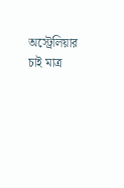অস্ট্রেলিয়ার চাই মাত্র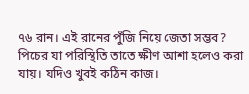৭৬ রান। এই রানের পুঁজি নিয়ে জেতা সম্ভব? পিচের যা পরিস্থিতি তাতে ক্ষীণ আশা হলেও করা যায়। যদিও খুবই কঠিন কাজ।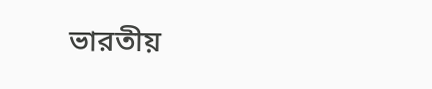ভারতীয়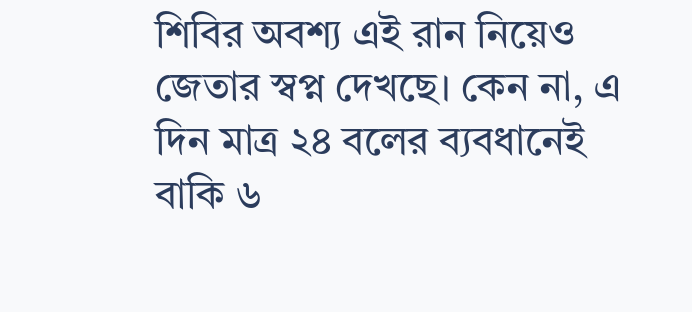শিবির অবশ্য এই রান নিয়েও জেতার স্বপ্ন দেখছে। কেন না, এ দিন মাত্র ২৪ বলের ব্যবধানেই বাকি ৬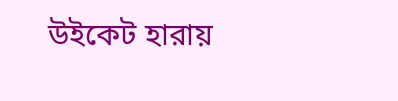উইকেট হারায়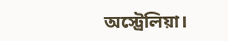অস্ট্রেলিয়া।